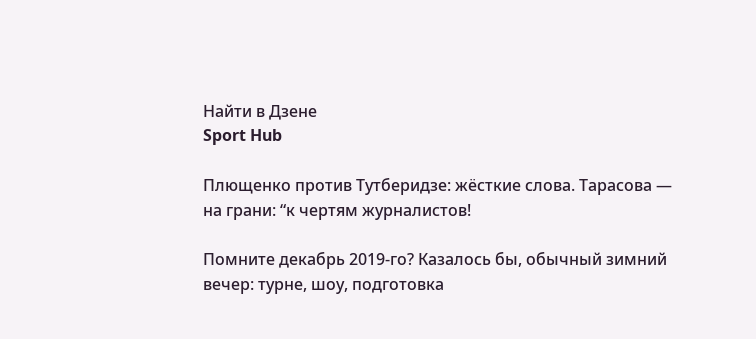Найти в Дзене
Sport Hub

Плющенко против Тутберидзе: жёсткие слова. Тарасова — на грани: “к чертям журналистов!

Помните декабрь 2019-го? Казалось бы, обычный зимний вечер: турне, шоу, подготовка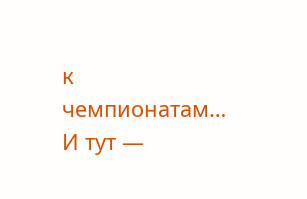к чемпионатам… И тут —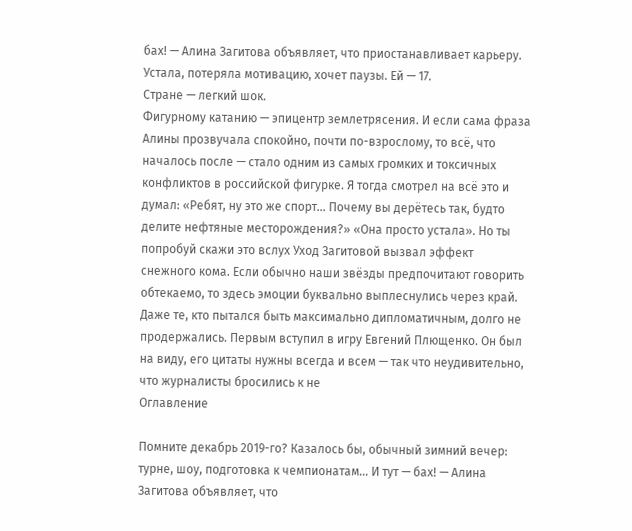бах! — Алина Загитова объявляет, что приостанавливает карьеру. Устала, потеряла мотивацию, хочет паузы. Ей — 17.
Стране — легкий шок.
Фигурному катанию — эпицентр землетрясения. И если сама фраза Алины прозвучала спокойно, почти по-взрослому, то всё, что началось после — стало одним из самых громких и токсичных конфликтов в российской фигурке. Я тогда смотрел на всё это и думал: «Ребят, ну это же спорт… Почему вы дерётесь так, будто делите нефтяные месторождения?» «Она просто устала». Но ты попробуй скажи это вслух Уход Загитовой вызвал эффект снежного кома. Если обычно наши звёзды предпочитают говорить обтекаемо, то здесь эмоции буквально выплеснулись через край. Даже те, кто пытался быть максимально дипломатичным, долго не продержались. Первым вступил в игру Евгений Плющенко. Он был на виду, его цитаты нужны всегда и всем — так что неудивительно, что журналисты бросились к не
Оглавление

Помните декабрь 2019-го? Казалось бы, обычный зимний вечер: турне, шоу, подготовка к чемпионатам… И тут — бах! — Алина Загитова объявляет, что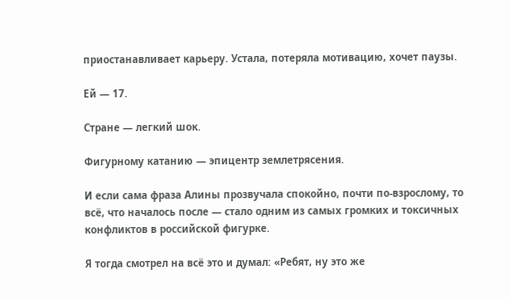приостанавливает карьеру. Устала, потеряла мотивацию, хочет паузы.

Ей — 17.

Стране — легкий шок.

Фигурному катанию — эпицентр землетрясения.

И если сама фраза Алины прозвучала спокойно, почти по-взрослому, то всё, что началось после — стало одним из самых громких и токсичных конфликтов в российской фигурке.

Я тогда смотрел на всё это и думал: «Ребят, ну это же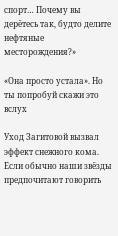спорт… Почему вы дерётесь так, будто делите нефтяные месторождения?»

«Она просто устала». Но ты попробуй скажи это вслух

Уход Загитовой вызвал эффект снежного кома. Если обычно наши звёзды предпочитают говорить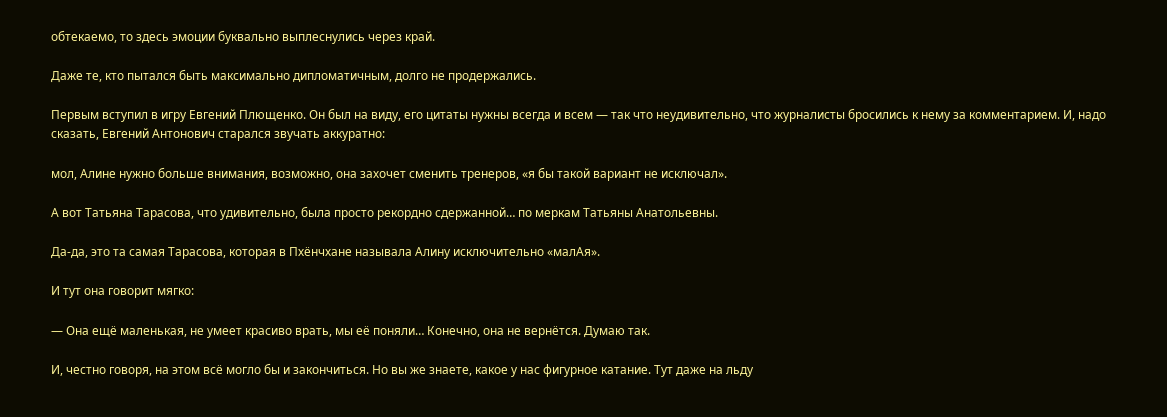обтекаемо, то здесь эмоции буквально выплеснулись через край.

Даже те, кто пытался быть максимально дипломатичным, долго не продержались.

Первым вступил в игру Евгений Плющенко. Он был на виду, его цитаты нужны всегда и всем — так что неудивительно, что журналисты бросились к нему за комментарием. И, надо сказать, Евгений Антонович старался звучать аккуратно:

мол, Алине нужно больше внимания, возможно, она захочет сменить тренеров, «я бы такой вариант не исключал».

А вот Татьяна Тарасова, что удивительно, была просто рекордно сдержанной… по меркам Татьяны Анатольевны.

Да-да, это та самая Тарасова, которая в Пхёнчхане называла Алину исключительно «малАя».

И тут она говорит мягко:

— Она ещё маленькая, не умеет красиво врать, мы её поняли… Конечно, она не вернётся. Думаю так.

И, честно говоря, на этом всё могло бы и закончиться. Но вы же знаете, какое у нас фигурное катание. Тут даже на льду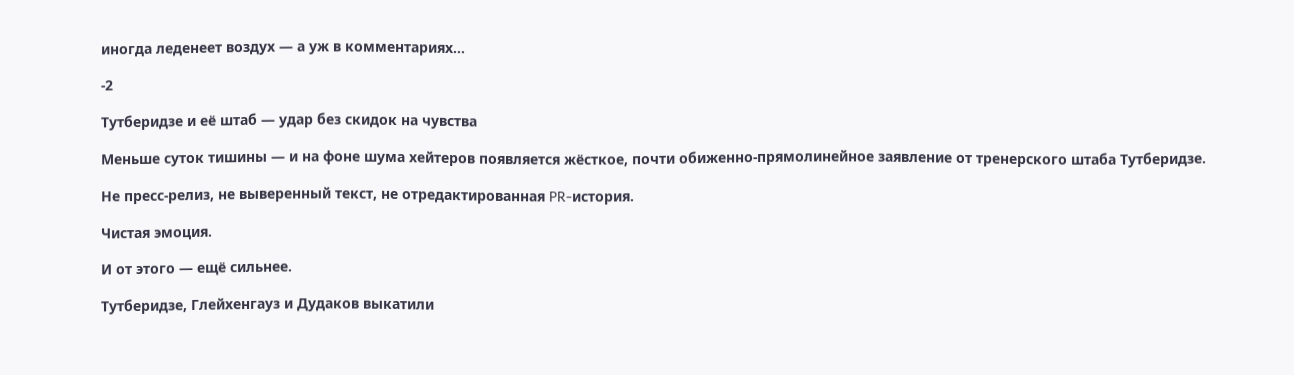иногда леденеет воздух — а уж в комментариях…

-2

Тутберидзе и её штаб — удар без скидок на чувства

Меньше суток тишины — и на фоне шума хейтеров появляется жёсткое, почти обиженно-прямолинейное заявление от тренерского штаба Тутберидзе.

Не пресс-релиз, не выверенный текст, не отредактированная PR-история.

Чистая эмоция.

И от этого — ещё сильнее.

Тутберидзе, Глейхенгауз и Дудаков выкатили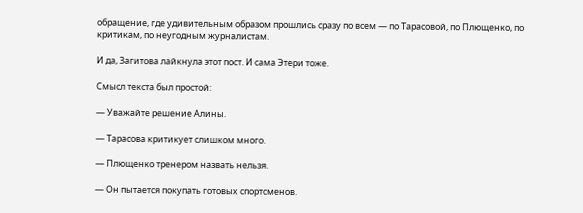обращение, где удивительным образом прошлись сразу по всем — по Тарасовой, по Плющенко, по критикам, по неугодным журналистам.

И да, Загитова лайкнула этот пост. И сама Этери тоже.

Смысл текста был простой:

— Уважайте решение Алины.

— Тарасова критикует слишком много.

— Плющенко тренером назвать нельзя.

— Он пытается покупать готовых спортсменов.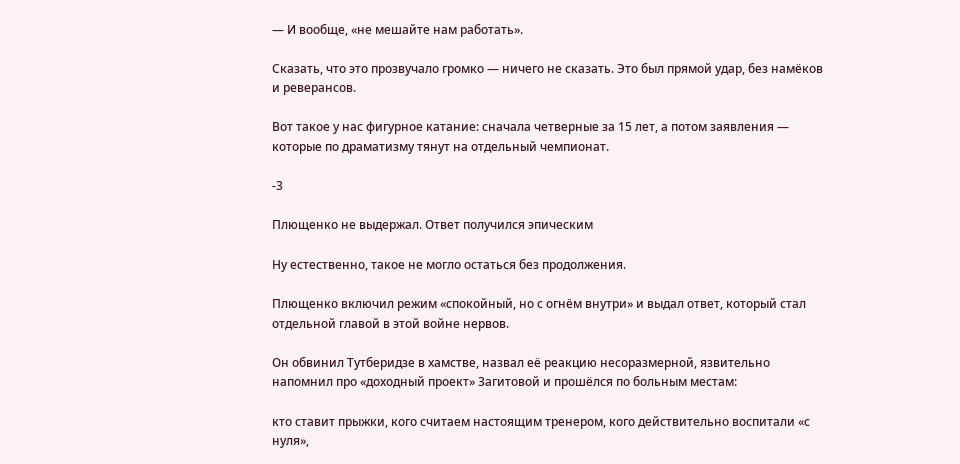— И вообще, «не мешайте нам работать».

Сказать, что это прозвучало громко — ничего не сказать. Это был прямой удар, без намёков и реверансов.

Вот такое у нас фигурное катание: сначала четверные за 15 лет, а потом заявления — которые по драматизму тянут на отдельный чемпионат.

-3

Плющенко не выдержал. Ответ получился эпическим

Ну естественно, такое не могло остаться без продолжения.

Плющенко включил режим «спокойный, но с огнём внутри» и выдал ответ, который стал отдельной главой в этой войне нервов.

Он обвинил Тутберидзе в хамстве, назвал её реакцию несоразмерной, язвительно напомнил про «доходный проект» Загитовой и прошёлся по больным местам:

кто ставит прыжки, кого считаем настоящим тренером, кого действительно воспитали «с нуля»,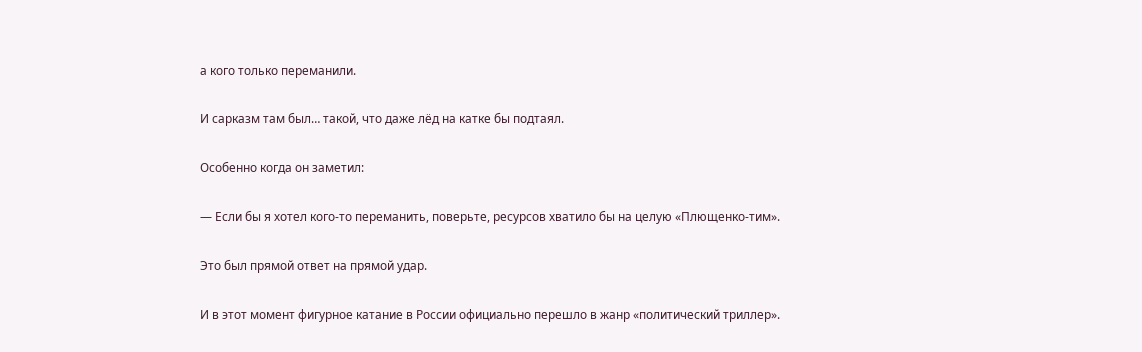а кого только переманили.

И сарказм там был… такой, что даже лёд на катке бы подтаял.

Особенно когда он заметил:

— Если бы я хотел кого-то переманить, поверьте, ресурсов хватило бы на целую «Плющенко-тим».

Это был прямой ответ на прямой удар.

И в этот момент фигурное катание в России официально перешло в жанр «политический триллер».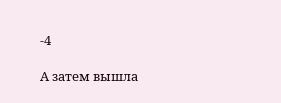-4

А затем вышла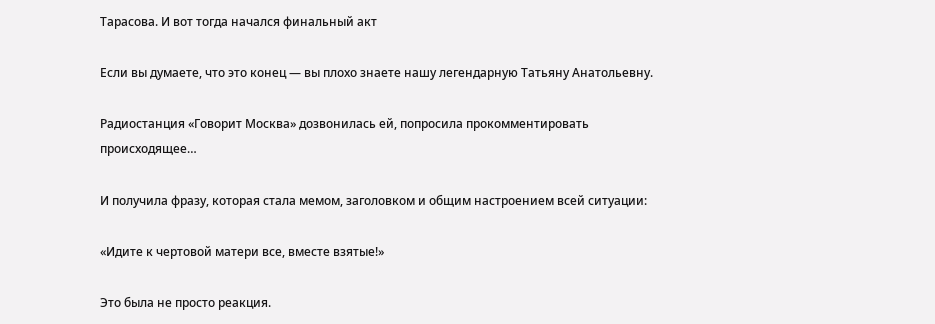Тарасова. И вот тогда начался финальный акт

Если вы думаете, что это конец — вы плохо знаете нашу легендарную Татьяну Анатольевну.

Радиостанция «Говорит Москва» дозвонилась ей, попросила прокомментировать происходящее…

И получила фразу, которая стала мемом, заголовком и общим настроением всей ситуации:

«Идите к чертовой матери все, вместе взятые!»

Это была не просто реакция.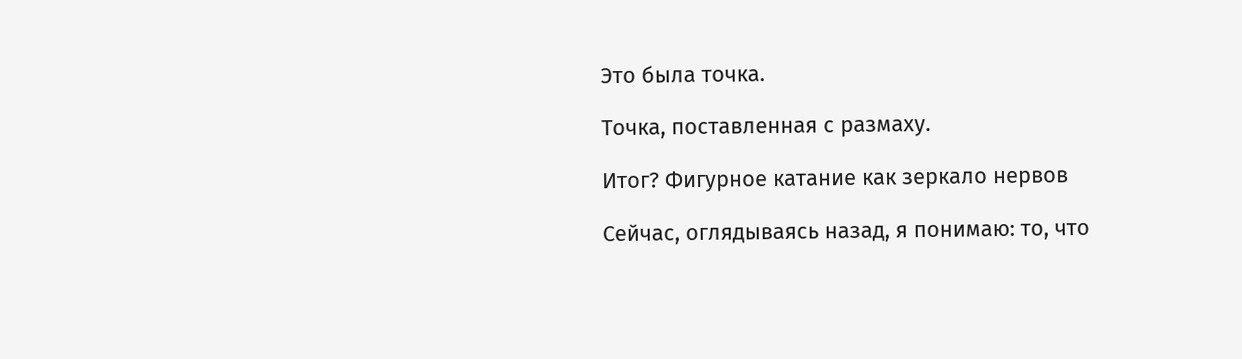Это была точка.

Точка, поставленная с размаху.

Итог? Фигурное катание как зеркало нервов

Сейчас, оглядываясь назад, я понимаю: то, что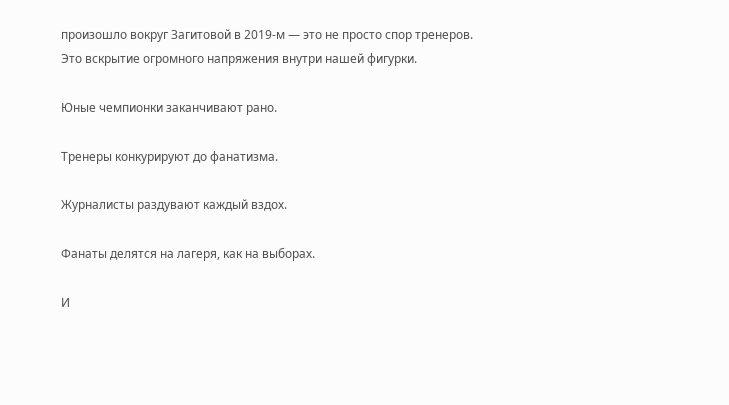произошло вокруг Загитовой в 2019-м — это не просто спор тренеров. Это вскрытие огромного напряжения внутри нашей фигурки.

Юные чемпионки заканчивают рано.

Тренеры конкурируют до фанатизма.

Журналисты раздувают каждый вздох.

Фанаты делятся на лагеря, как на выборах.

И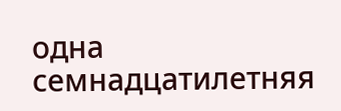одна семнадцатилетняя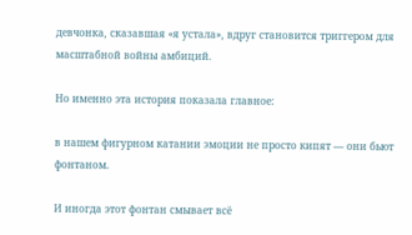девчонка, сказавшая «я устала», вдруг становится триггером для масштабной войны амбиций.

Но именно эта история показала главное:

в нашем фигурном катании эмоции не просто кипят — они бьют фонтаном.

И иногда этот фонтан смывает всё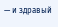— и здравый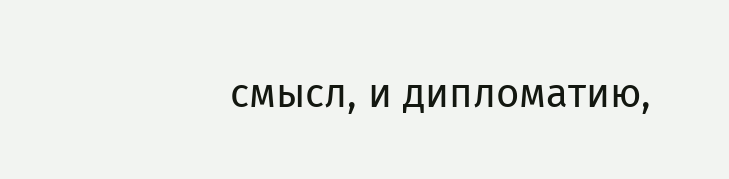смысл, и дипломатию,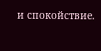и спокойствие.